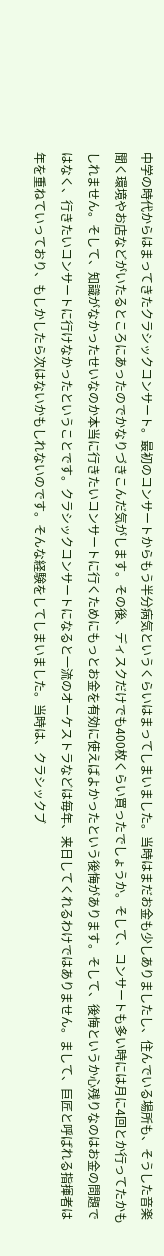中学の時代からはまってきたクラシックコンサート。最初のコンサートからもう半分病気というくらいはまってしまいました。当時はまだお金も少しありましたし、住んでいる場所も、そうした音楽聞く環境やお店などがいたるところにあったのでかなりづきこんだ気がします。その後、ディスクだけでも400枚くらい買ったでしょうか。そして、コンサートも多い時には月に4回とか行ってたかもしれません。そして、知識がなかったせいなのか本当に行きたいコンサートに行くためにもっとお金を有効に使えばよかったという後悔があります。そして、後悔というか心残りなのはお金の問題ではなく、行きたいコンサートに行けなかったということです。クラシックコンサートになると一流のオーケストラなどは毎年、来日してくれるわけではありません。まして、巨匠と呼ばれる指揮者は年を重ねていっており、もしかしたら次はないかもしれないのです。そんな経験をしてしまいました。当時は、クラシックブ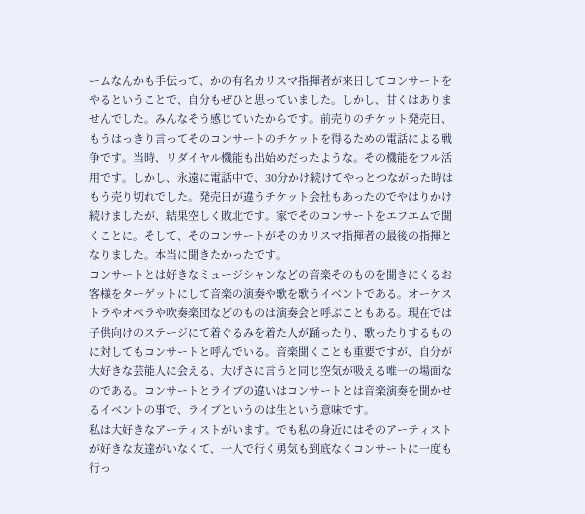ームなんかも手伝って、かの有名カリスマ指揮者が来日してコンサートをやるということで、自分もぜひと思っていました。しかし、甘くはありませんでした。みんなそう感じていたからです。前売りのチケット発売日、もうはっきり言ってそのコンサートのチケットを得るための電話による戦争です。当時、リダイヤル機能も出始めだったような。その機能をフル活用です。しかし、永遠に電話中で、30分かけ続けてやっとつながった時はもう売り切れでした。発売日が違うチケット会社もあったのでやはりかけ続けましたが、結果空しく敗北です。家でそのコンサートをエフエムで聞くことに。そして、そのコンサートがそのカリスマ指揮者の最後の指揮となりました。本当に聞きたかったです。
コンサートとは好きなミュージシャンなどの音楽そのものを聞きにくるお客様をターゲットにして音楽の演奏や歌を歌うイベントである。オーケストラやオペラや吹奏楽団などのものは演奏会と呼ぶこともある。現在では子供向けのステージにて着ぐるみを着た人が踊ったり、歌ったりするものに対してもコンサートと呼んでいる。音楽聞くことも重要ですが、自分が大好きな芸能人に会える、大げさに言うと同じ空気が吸える唯一の場面なのである。コンサートとライブの違いはコンサートとは音楽演奏を聞かせるイベントの事で、ライブというのは生という意味です。
私は大好きなアーティストがいます。でも私の身近にはそのアーティストが好きな友達がいなくて、一人で行く勇気も到底なくコンサートに一度も行っ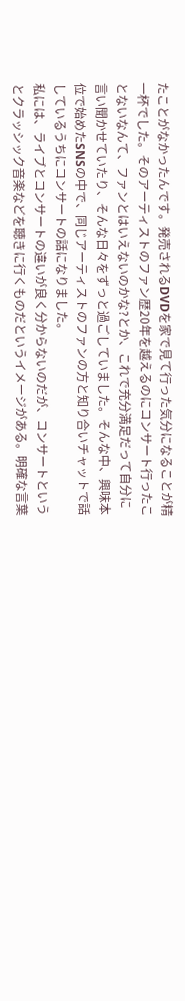たことがなかったんです。発売されるDVDを家で見て行った気分になることが精一杯でした。そのアーティストのファン歴20年を越えるのにコンサート行ったことないなんて、ファンとはいえないのかな?とか、これで充分満足だって自分に言い聞かせていたり、そんな日々をずっと過ごしていました。そんな中、興味本位で始めたSNSの中で、同じアーティストのファンの方と知り合いチャットで話しているうちにコンサートの話になりました。
私には、ライブとコンサートの違いが良く分からないのだが、コンサートというとクラッシック音楽などを聴きに行くものだというイメージがある。明確な言葉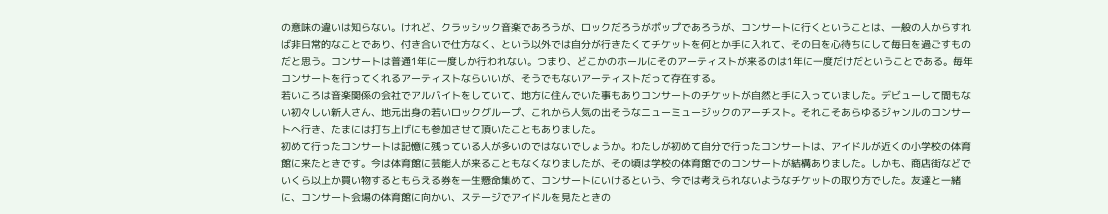の意味の違いは知らない。けれど、クラッシック音楽であろうが、ロックだろうがポップであろうが、コンサートに行くということは、一般の人からすれば非日常的なことであり、付き合いで仕方なく、という以外では自分が行きたくてチケットを何とか手に入れて、その日を心待ちにして毎日を過ごすものだと思う。コンサートは普通1年に一度しか行われない。つまり、どこかのホールにそのアーティストが来るのは1年に一度だけだということである。毎年コンサートを行ってくれるアーティストならいいが、そうでもないアーティストだって存在する。
若いころは音楽関係の会社でアルバイトをしていて、地方に住んでいた事もありコンサートのチケットが自然と手に入っていました。デビューして間もない初々しい新人さん、地元出身の若いロックグループ、これから人気の出そうなニューミュージックのアーチスト。それこそあらゆるジャンルのコンサートへ行き、たまには打ち上げにも参加させて頂いたこともありました。
初めて行ったコンサートは記憶に残っている人が多いのではないでしょうか。わたしが初めて自分で行ったコンサートは、アイドルが近くの小学校の体育館に来たときです。今は体育館に芸能人が来ることもなくなりましたが、その頃は学校の体育館でのコンサートが結構ありました。しかも、商店街などでいくら以上か買い物するともらえる券を一生懸命集めて、コンサートにいけるという、今では考えられないようなチケットの取り方でした。友達と一緒に、コンサート会場の体育館に向かい、ステージでアイドルを見たときの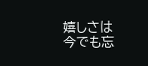嬉しさは今でも忘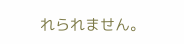れられません。